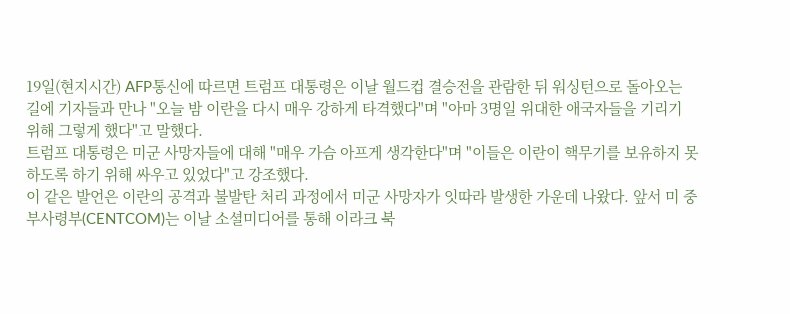19일(현지시간) AFP통신에 따르면 트럼프 대통령은 이날 월드컵 결승전을 관람한 뒤 워싱턴으로 돌아오는 길에 기자들과 만나 "오늘 밤 이란을 다시 매우 강하게 타격했다"며 "아마 3명일 위대한 애국자들을 기리기 위해 그렇게 했다"고 말했다.
트럼프 대통령은 미군 사망자들에 대해 "매우 가슴 아프게 생각한다"며 "이들은 이란이 핵무기를 보유하지 못하도록 하기 위해 싸우고 있었다"고 강조했다.
이 같은 발언은 이란의 공격과 불발탄 처리 과정에서 미군 사망자가 잇따라 발생한 가운데 나왔다. 앞서 미 중부사령부(CENTCOM)는 이날 소셜미디어를 통해 이라크 북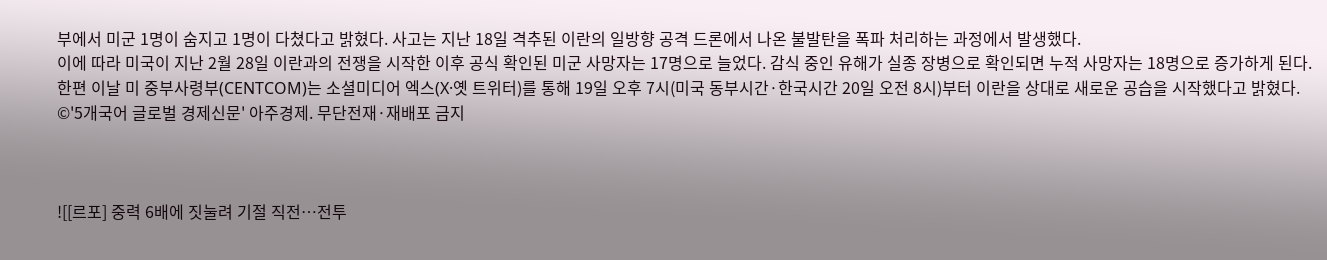부에서 미군 1명이 숨지고 1명이 다쳤다고 밝혔다. 사고는 지난 18일 격추된 이란의 일방향 공격 드론에서 나온 불발탄을 폭파 처리하는 과정에서 발생했다.
이에 따라 미국이 지난 2월 28일 이란과의 전쟁을 시작한 이후 공식 확인된 미군 사망자는 17명으로 늘었다. 감식 중인 유해가 실종 장병으로 확인되면 누적 사망자는 18명으로 증가하게 된다.
한편 이날 미 중부사령부(CENTCOM)는 소셜미디어 엑스(X·옛 트위터)를 통해 19일 오후 7시(미국 동부시간·한국시간 20일 오전 8시)부터 이란을 상대로 새로운 공습을 시작했다고 밝혔다.
©'5개국어 글로벌 경제신문' 아주경제. 무단전재·재배포 금지



![[르포] 중력 6배에 짓눌려 기절 직전…전투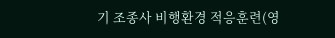기 조종사 비행환경 적응훈련(영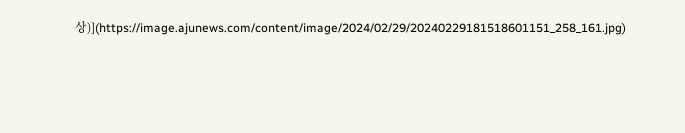상)](https://image.ajunews.com/content/image/2024/02/29/20240229181518601151_258_161.jpg)